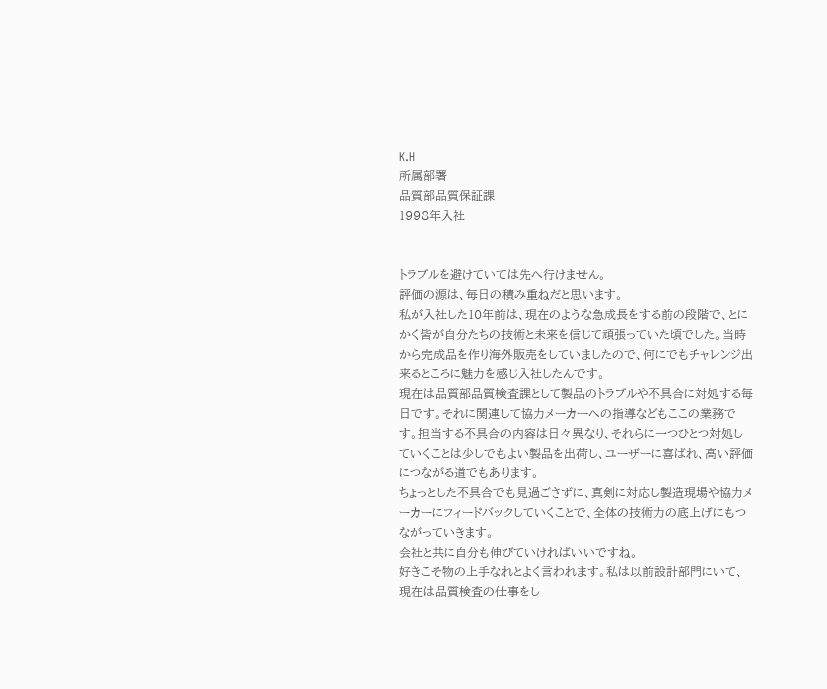K.H
所属部署
品質部品質保証課
1998年入社


トラブルを避けていては先へ行けません。
評価の源は、毎日の積み重ねだと思います。
私が入社した10年前は、現在のような急成長をする前の段階で、とにかく皆が自分たちの技術と未来を信じて頑張っていた頃でした。当時から完成品を作り海外販売をしていましたので、何にでもチャレンジ出来るところに魅力を感じ入社したんです。
現在は品質部品質検査課として製品のトラブルや不具合に対処する毎日です。それに関連して協力メーカーへの指導などもここの業務です。担当する不具合の内容は日々異なり、それらに一つひとつ対処していくことは少しでもよい製品を出荷し、ユーザーに喜ばれ、高い評価につながる道でもあります。
ちょっとした不具合でも見過ごさずに、真剣に対応し製造現場や協力メーカーにフィードバックしていくことで、全体の技術力の底上げにもつながっていきます。
会社と共に自分も伸びていければいいですね。
好きこそ物の上手なれとよく言われます。私は以前設計部門にいて、現在は品質検査の仕事をし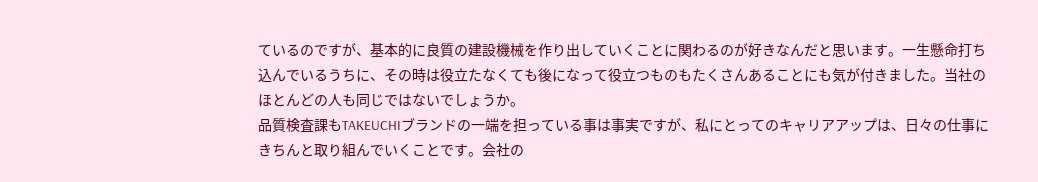ているのですが、基本的に良質の建設機械を作り出していくことに関わるのが好きなんだと思います。一生懸命打ち込んでいるうちに、その時は役立たなくても後になって役立つものもたくさんあることにも気が付きました。当社のほとんどの人も同じではないでしょうか。
品質検査課もTAKEUCHIブランドの一端を担っている事は事実ですが、私にとってのキャリアアップは、日々の仕事にきちんと取り組んでいくことです。会社の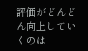評価がどんどん向上していくのは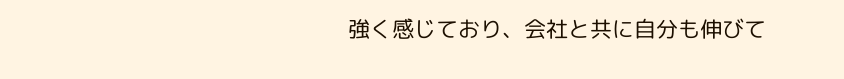強く感じており、会社と共に自分も伸びて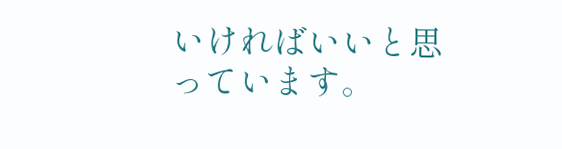いければいいと思っています。